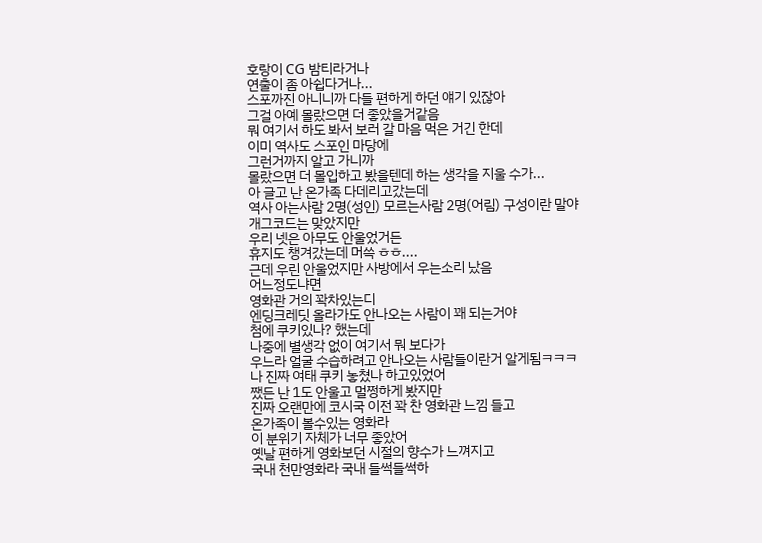호랑이 CG 밤티라거나
연출이 좀 아쉽다거나...
스포까진 아니니까 다들 편하게 하던 얘기 있잖아
그걸 아예 몰랐으면 더 좋았을거같음
뭐 여기서 하도 봐서 보러 갈 마음 먹은 거긴 한데
이미 역사도 스포인 마당에
그런거까지 알고 가니까
몰랐으면 더 몰입하고 봤을텐데 하는 생각을 지울 수가...
아 글고 난 온가족 다데리고갔는데
역사 아는사람 2명(성인) 모르는사람 2명(어림) 구성이란 말야
개그코드는 맞았지만
우리 넷은 아무도 안울었거든
휴지도 챙겨갔는데 머쓱 ㅎㅎ....
근데 우린 안울었지만 사방에서 우는소리 났음
어느정도냐면
영화관 거의 꽉차있는디
엔딩크레딧 올라가도 안나오는 사람이 꽤 되는거야
첨에 쿠키있나? 했는데
나중에 별생각 없이 여기서 뭐 보다가
우느라 얼굴 수습하려고 안나오는 사람들이란거 알게됨ㅋㅋㅋ
나 진짜 여태 쿠키 놓쳤나 하고있었어
쨌든 난 1도 안울고 멀쩡하게 봤지만
진짜 오랜만에 코시국 이전 꽉 찬 영화관 느낌 들고
온가족이 볼수있는 영화라
이 분위기 자체가 너무 좋았어
옛날 편하게 영화보던 시절의 향수가 느껴지고
국내 천만영화라 국내 들썩들썩하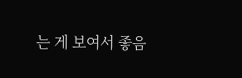는 게 보여서 좋음